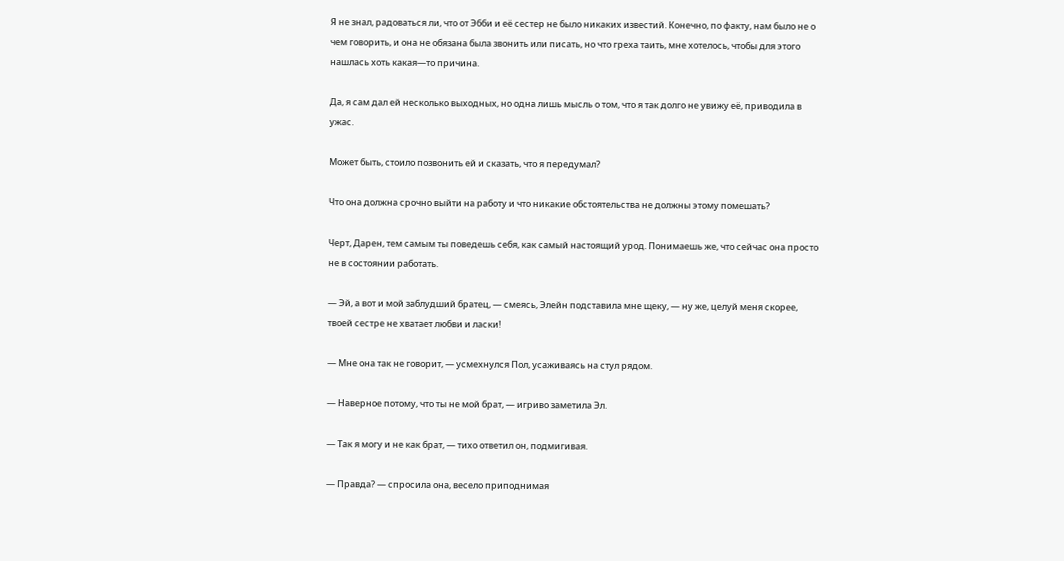Я не знал, радоваться ли, что от Эбби и её сестер не было никаких известий. Конечно, по факту, нам было не о чем говорить, и она не обязана была звонить или писать, но что греха таить, мне хотелось, чтобы для этого нашлась хоть какая―то причина.

Да, я сам дал ей несколько выходных, но одна лишь мысль о том, что я так долго не увижу её, приводила в ужас.

Может быть, стоило позвонить ей и сказать, что я передумал?

Что она должна срочно выйти на работу и что никакие обстоятельства не должны этому помешать?

Черт, Дарен, тем самым ты поведешь себя, как самый настоящий урод. Понимаешь же, что сейчас она просто не в состоянии работать.

— Эй, а вот и мой заблудший братец, ― смеясь, Элейн подставила мне щеку, ― ну же, целуй меня скорее, твоей сестре не хватает любви и ласки!

— Мне она так не говорит, ― усмехнулся Пол, усаживаясь на стул рядом.

— Наверное потому, что ты не мой брат, ― игриво заметила Эл.

— Так я могу и не как брат, ― тихо ответил он, подмигивая.

— Правда? ― спросила она, весело приподнимая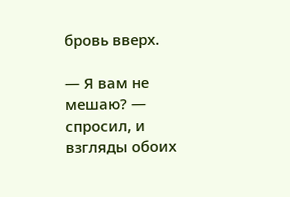бровь вверх.

— Я вам не мешаю? ― спросил, и взгляды обоих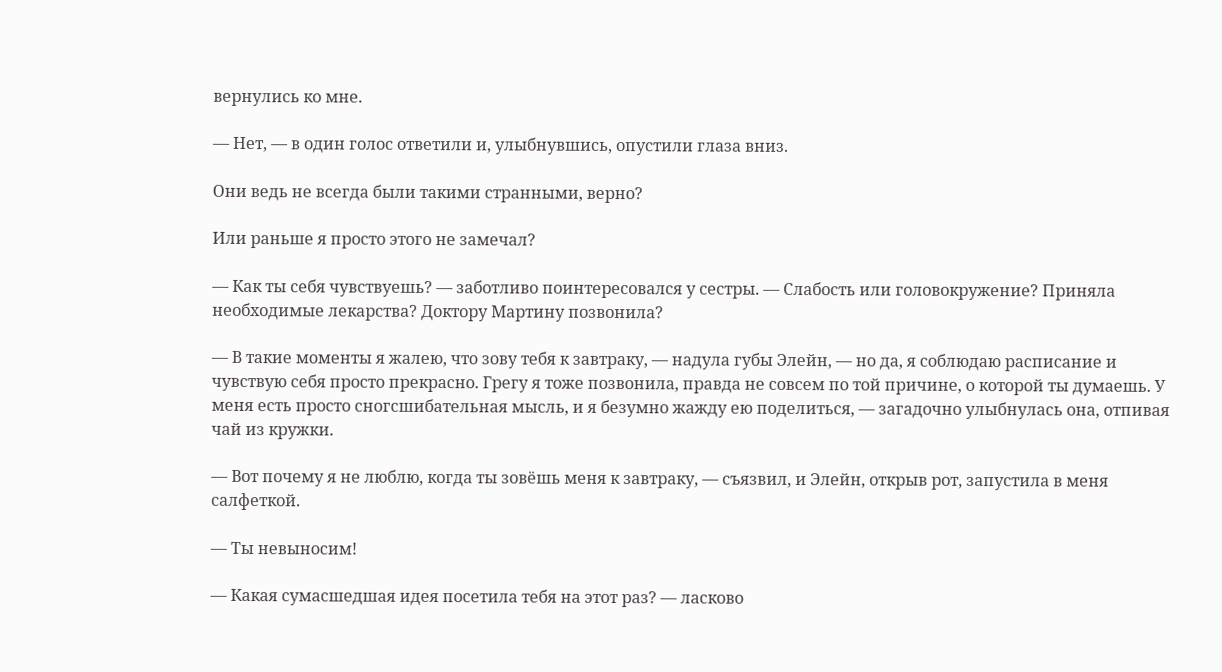вернулись ко мне.

— Нет, ― в один голос ответили и, улыбнувшись, опустили глаза вниз.

Они ведь не всегда были такими странными, верно?

Или раньше я просто этого не замечал?

— Как ты себя чувствуешь? ― заботливо поинтересовался у сестры. ― Слабость или головокружение? Приняла необходимые лекарства? Доктору Мартину позвонила?

— В такие моменты я жалею, что зову тебя к завтраку, ― надула губы Элейн, ― но да, я соблюдаю расписание и чувствую себя просто прекрасно. Грегу я тоже позвонила, правда не совсем по той причине, о которой ты думаешь. У меня есть просто сногсшибательная мысль, и я безумно жажду ею поделиться, ― загадочно улыбнулась она, отпивая чай из кружки.

— Вот почему я не люблю, когда ты зовёшь меня к завтраку, ― съязвил, и Элейн, открыв рот, запустила в меня салфеткой.

— Ты невыносим!

— Какая сумасшедшая идея посетила тебя на этот раз? ― ласково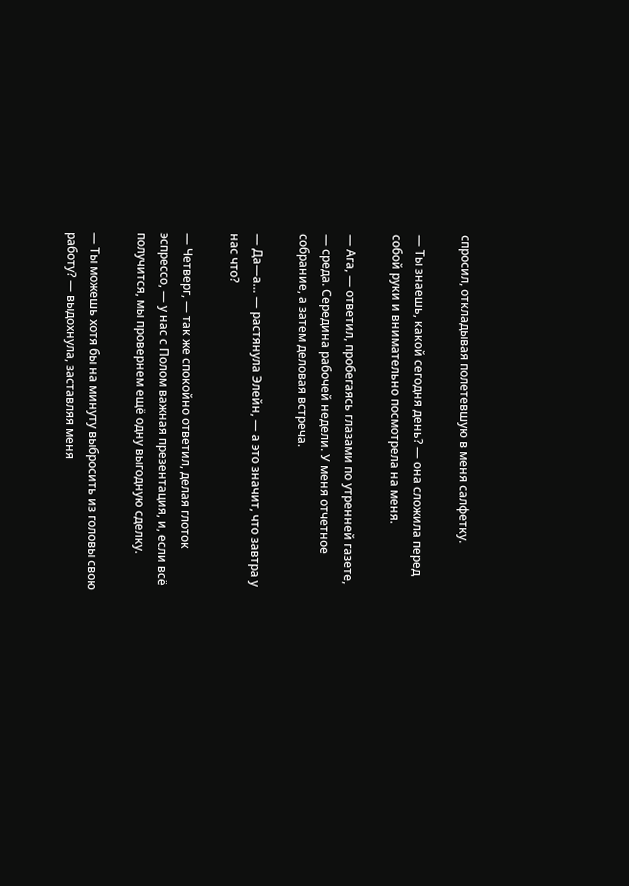спросил, откладывая полетевшую в меня салфетку.

— Ты знаешь, какой сегодня день? ― она сложила перед собой руки и внимательно посмотрела на меня.

— Ага, ― ответил, пробегаясь глазами по утренней газете, ― среда. Середина рабочей недели. У меня отчетное собрание, а затем деловая встреча.

— Да―а… ― растянула Элейн, ― а это значит, что завтра у нас что?

— Четверг, ― так же спокойно ответил, делая глоток эспрессо, ― у нас с Полом важная презентация, и, если всё получится, мы провернем ещё одну выгодную сделку.

— Ты можешь хотя бы на минуту выбросить из головы свою работу? ― выдохнула, заставляя меня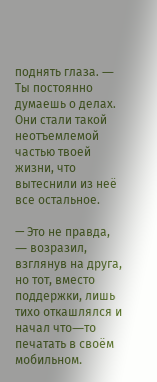поднять глаза. ― Ты постоянно думаешь о делах. Они стали такой неотъемлемой частью твоей жизни, что вытеснили из неё все остальное.

— Это не правда, ― возразил, взглянув на друга, но тот, вместо поддержки, лишь тихо откашлялся и начал что―то печатать в своём мобильном.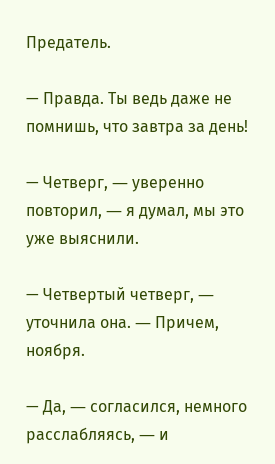Предатель.

— Правда. Ты ведь даже не помнишь, что завтра за день!

— Четверг, ― уверенно повторил, ― я думал, мы это уже выяснили.

— Четвертый четверг, ― уточнила она. ― Причем, ноября.

— Да, ― согласился, немного расслабляясь, ― и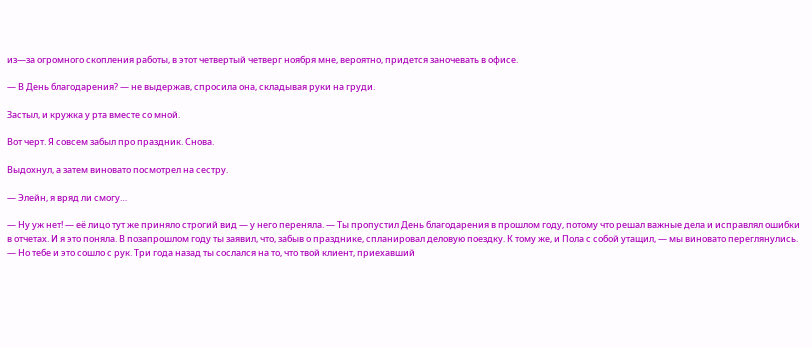из―за огромного скопления работы, в этот четвертый четверг ноября мне, вероятно, придется заночевать в офисе.

— В День благодарения? ― не выдержав, спросила она, складывая руки на груди.

Застыл, и кружка у рта вместе со мной.

Вот черт. Я совсем забыл про праздник. Снова.

Выдохнул, а затем виновато посмотрел на сестру.

— Элейн, я вряд ли смогу…

— Ну уж нет! ― её лицо тут же приняло строгий вид ― у него переняла. ― Ты пропустил День благодарения в прошлом году, потому что решал важные дела и исправлял ошибки в отчетах. И я это поняла. В позапрошлом году ты заявил, что, забыв о празднике, спланировал деловую поездку. К тому же, и Пола с собой утащил, ― мы виновато переглянулись. ― Но тебе и это сошло с рук. Три года назад ты сослался на то, что твой клиент, приехавший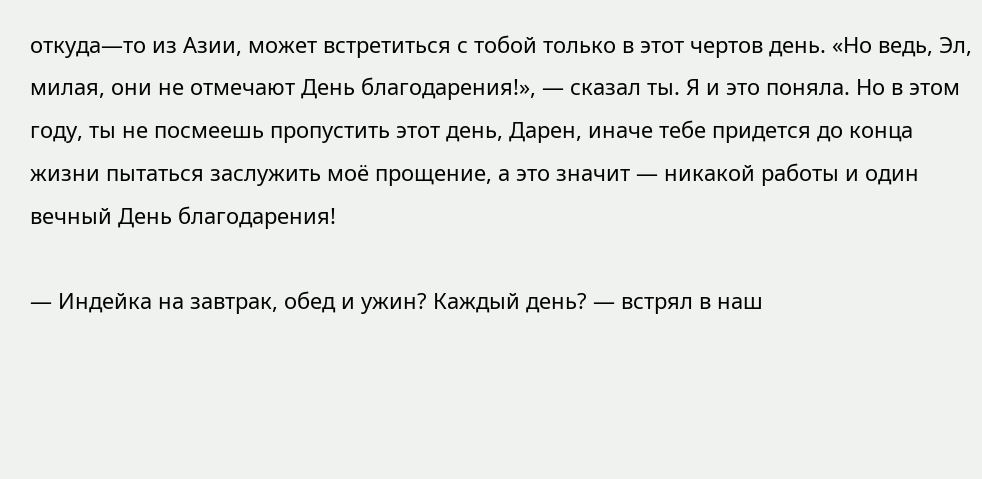откуда―то из Азии, может встретиться с тобой только в этот чертов день. «Но ведь, Эл, милая, они не отмечают День благодарения!», ― сказал ты. Я и это поняла. Но в этом году, ты не посмеешь пропустить этот день, Дарен, иначе тебе придется до конца жизни пытаться заслужить моё прощение, а это значит ― никакой работы и один вечный День благодарения!

— Индейка на завтрак, обед и ужин? Каждый день? ― встрял в наш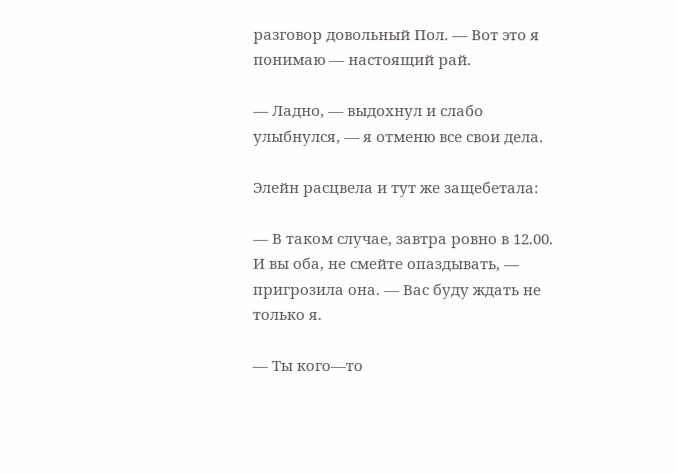разговор довольный Пол. ― Вот это я понимаю ― настоящий рай.

— Ладно, ― выдохнул и слабо улыбнулся, ― я отменю все свои дела.

Элейн расцвела и тут же защебетала:

— В таком случае, завтра ровно в 12.00. И вы оба, не смейте опаздывать, ― пригрозила она. ― Вас буду ждать не только я.

— Ты кого―то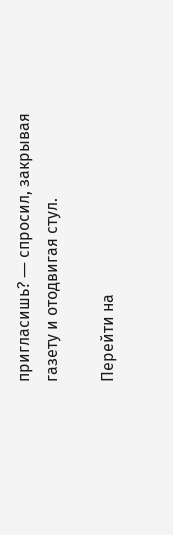пригласишь? ― спросил, закрывая газету и отодвигая стул.

Перейти на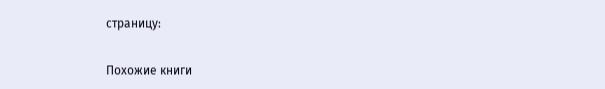страницу:

Похожие книги